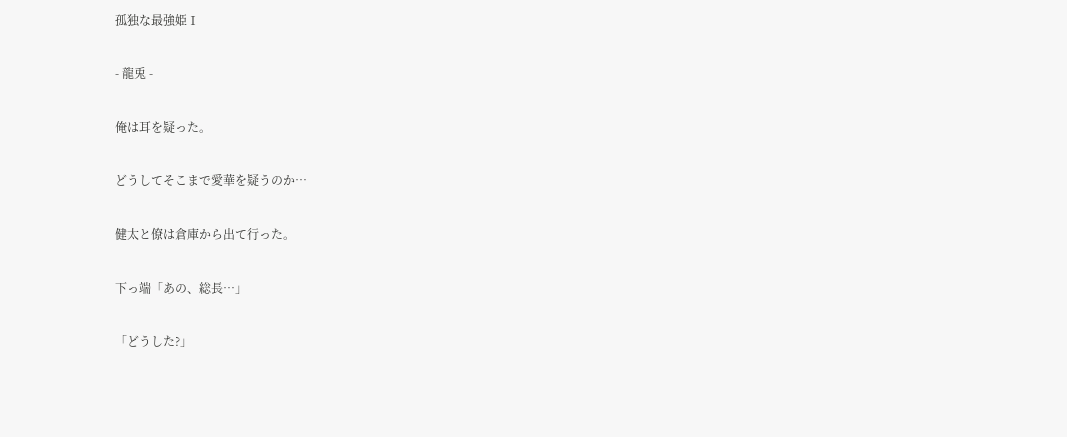孤独な最強姫Ⅰ

- 龍兎 -

俺は耳を疑った。

どうしてそこまで愛華を疑うのか…

健太と僚は倉庫から出て行った。

下っ端「あの、総長…」

「どうした?」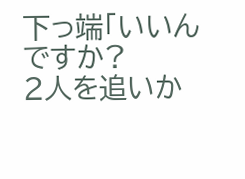下っ端「いいんですか?
2人を追いか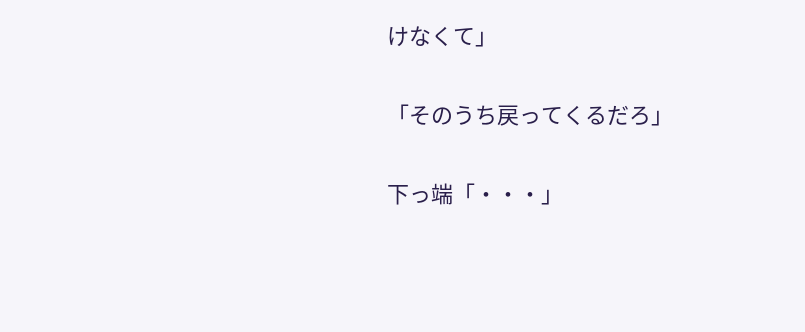けなくて」

「そのうち戻ってくるだろ」

下っ端「・・・」